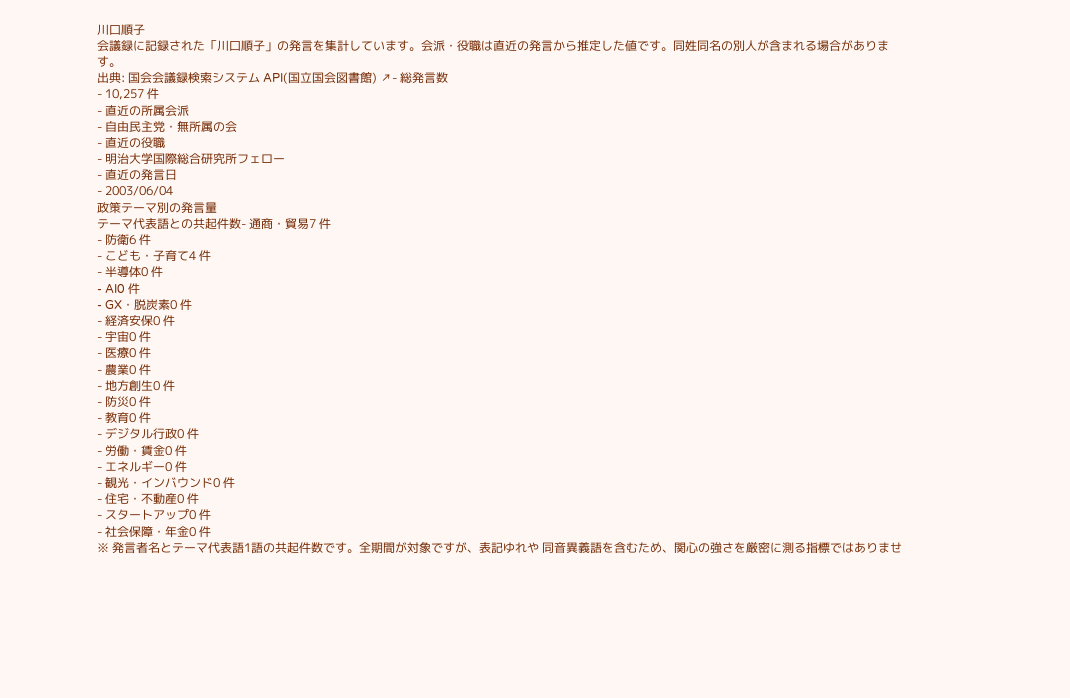川口順子
会議録に記録された「川口順子」の発言を集計しています。会派・役職は直近の発言から推定した値です。同姓同名の別人が含まれる場合があります。
出典: 国会会議録検索システム API(国立国会図書館) ↗- 総発言数
- 10,257 件
- 直近の所属会派
- 自由民主党・無所属の会
- 直近の役職
- 明治大学国際総合研究所フェロー
- 直近の発言日
- 2003/06/04
政策テーマ別の発言量
テーマ代表語との共起件数- 通商・貿易7 件
- 防衛6 件
- こども・子育て4 件
- 半導体0 件
- AI0 件
- GX・脱炭素0 件
- 経済安保0 件
- 宇宙0 件
- 医療0 件
- 農業0 件
- 地方創生0 件
- 防災0 件
- 教育0 件
- デジタル行政0 件
- 労働・賃金0 件
- エネルギー0 件
- 観光・インバウンド0 件
- 住宅・不動産0 件
- スタートアップ0 件
- 社会保障・年金0 件
※ 発言者名とテーマ代表語1語の共起件数です。全期間が対象ですが、表記ゆれや 同音異義語を含むため、関心の強さを厳密に測る指標ではありませ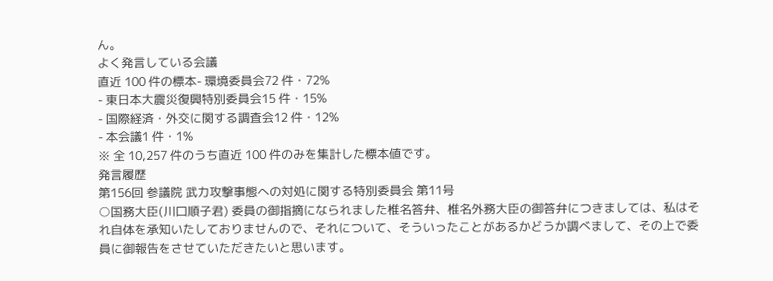ん。
よく発言している会議
直近 100 件の標本- 環境委員会72 件・72%
- 東日本大震災復興特別委員会15 件・15%
- 国際経済・外交に関する調査会12 件・12%
- 本会議1 件・1%
※ 全 10,257 件のうち直近 100 件のみを集計した標本値です。
発言履歴
第156回 参議院 武力攻撃事態への対処に関する特別委員会 第11号
○国務大臣(川口順子君) 委員の御指摘になられました椎名答弁、椎名外務大臣の御答弁につきましては、私はそれ自体を承知いたしておりませんので、それについて、そういったことがあるかどうか調べまして、その上で委員に御報告をさせていただきたいと思います。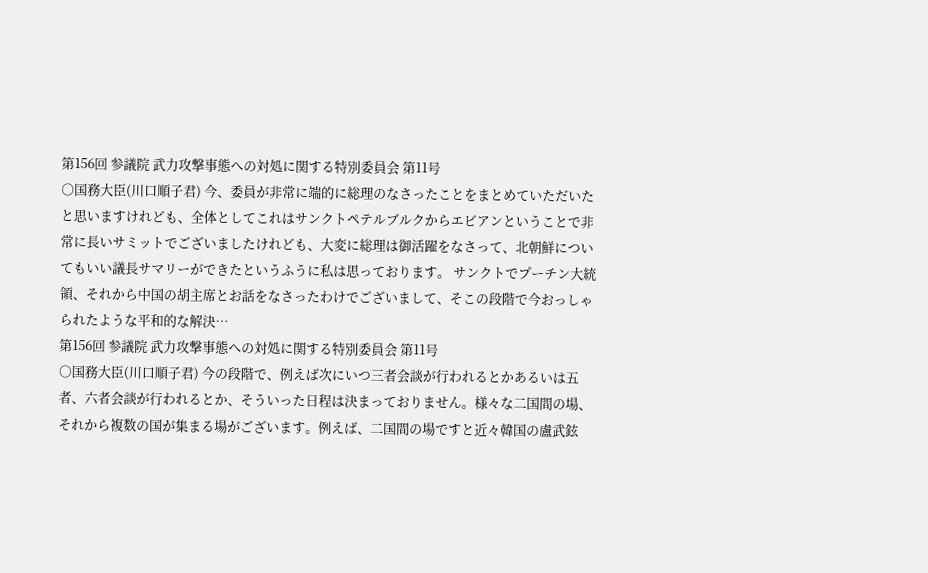第156回 参議院 武力攻撃事態への対処に関する特別委員会 第11号
○国務大臣(川口順子君) 今、委員が非常に端的に総理のなさったことをまとめていただいたと思いますけれども、全体としてこれはサンクトペテルブルクからエビアンということで非常に長いサミットでございましたけれども、大変に総理は御活躍をなさって、北朝鮮についてもいい議長サマリーができたというふうに私は思っております。 サンクトでプーチン大統領、それから中国の胡主席とお話をなさったわけでございまして、そこの段階で今おっしゃられたような平和的な解決…
第156回 参議院 武力攻撃事態への対処に関する特別委員会 第11号
○国務大臣(川口順子君) 今の段階で、例えば次にいつ三者会談が行われるとかあるいは五者、六者会談が行われるとか、そういった日程は決まっておりません。様々な二国間の場、それから複数の国が集まる場がございます。例えば、二国間の場ですと近々韓国の盧武鉉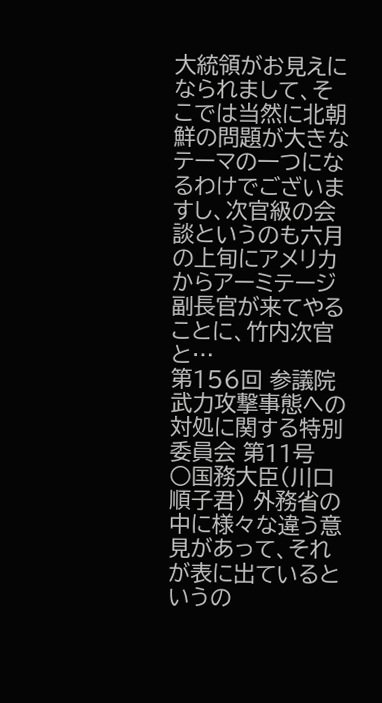大統領がお見えになられまして、そこでは当然に北朝鮮の問題が大きなテーマの一つになるわけでございますし、次官級の会談というのも六月の上旬にアメリカからアーミテージ副長官が来てやることに、竹内次官と…
第156回 参議院 武力攻撃事態への対処に関する特別委員会 第11号
○国務大臣(川口順子君) 外務省の中に様々な違う意見があって、それが表に出ているというの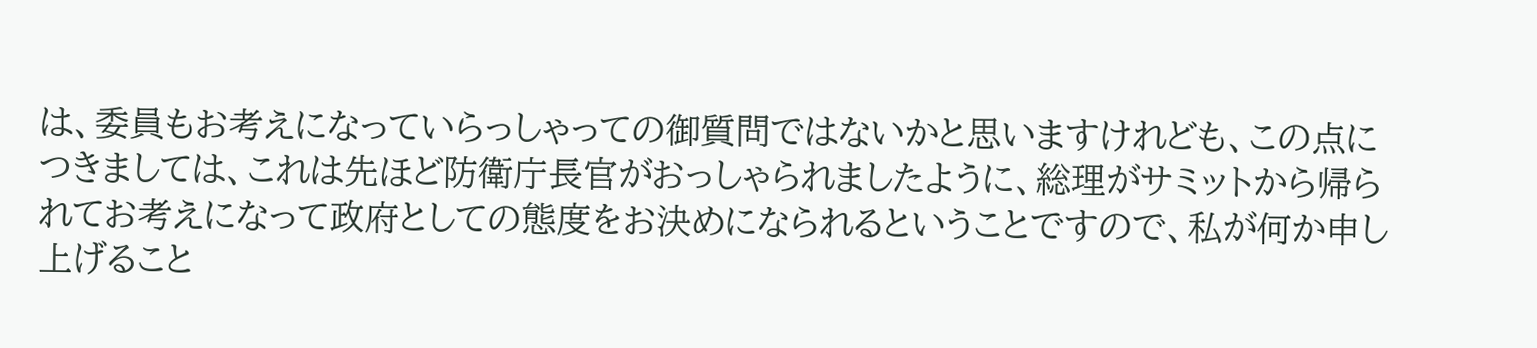は、委員もお考えになっていらっしゃっての御質問ではないかと思いますけれども、この点につきましては、これは先ほど防衛庁長官がおっしゃられましたように、総理がサミットから帰られてお考えになって政府としての態度をお決めになられるということですので、私が何か申し上げること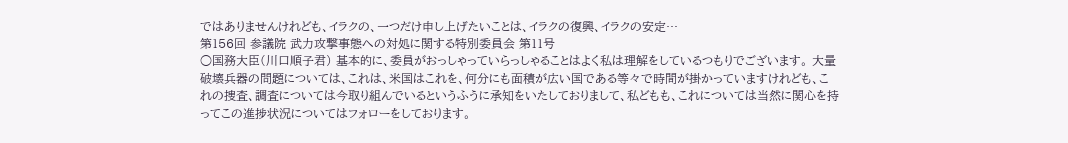ではありませんけれども、イラクの、一つだけ申し上げたいことは、イラクの復興、イラクの安定…
第156回 参議院 武力攻撃事態への対処に関する特別委員会 第11号
○国務大臣(川口順子君) 基本的に、委員がおっしゃっていらっしゃることはよく私は理解をしているつもりでございます。 大量破壊兵器の問題については、これは、米国はこれを、何分にも面積が広い国である等々で時間が掛かっていますけれども、これの捜査、調査については今取り組んでいるというふうに承知をいたしておりまして、私どもも、これについては当然に関心を持ってこの進捗状況についてはフォローをしております。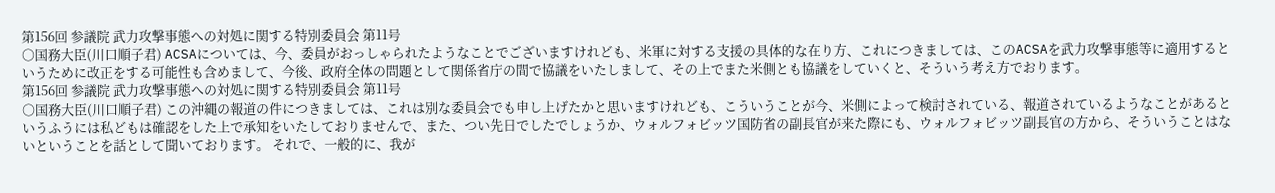第156回 参議院 武力攻撃事態への対処に関する特別委員会 第11号
○国務大臣(川口順子君) ACSAについては、今、委員がおっしゃられたようなことでございますけれども、米軍に対する支援の具体的な在り方、これにつきましては、このACSAを武力攻撃事態等に適用するというために改正をする可能性も含めまして、今後、政府全体の問題として関係省庁の間で協議をいたしまして、その上でまた米側とも協議をしていくと、そういう考え方でおります。
第156回 参議院 武力攻撃事態への対処に関する特別委員会 第11号
○国務大臣(川口順子君) この沖縄の報道の件につきましては、これは別な委員会でも申し上げたかと思いますけれども、こういうことが今、米側によって検討されている、報道されているようなことがあるというふうには私どもは確認をした上で承知をいたしておりませんで、また、つい先日でしたでしょうか、ウォルフォビッツ国防省の副長官が来た際にも、ウォルフォビッツ副長官の方から、そういうことはないということを話として聞いております。 それで、一般的に、我が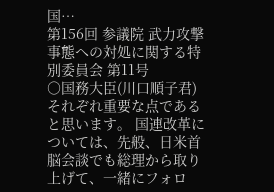国…
第156回 参議院 武力攻撃事態への対処に関する特別委員会 第11号
○国務大臣(川口順子君) それぞれ重要な点であると思います。 国連改革については、先般、日米首脳会談でも総理から取り上げて、一緒にフォロ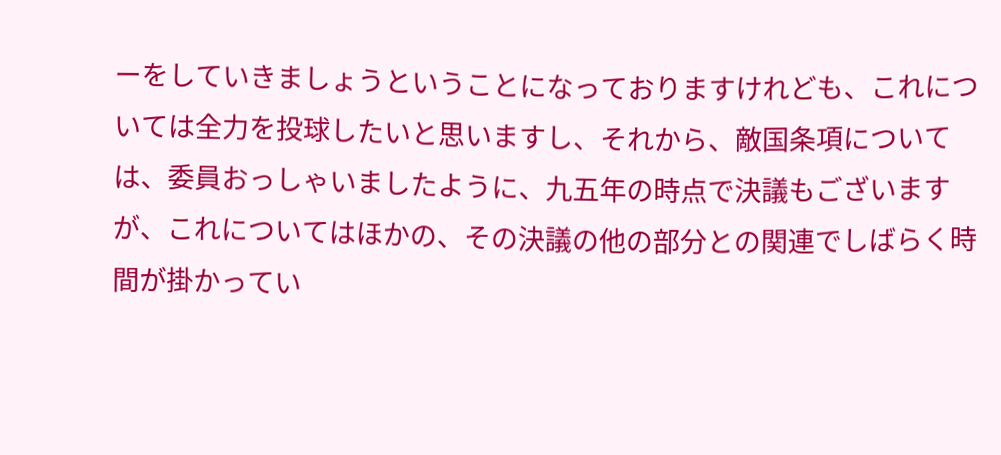ーをしていきましょうということになっておりますけれども、これについては全力を投球したいと思いますし、それから、敵国条項については、委員おっしゃいましたように、九五年の時点で決議もございますが、これについてはほかの、その決議の他の部分との関連でしばらく時間が掛かってい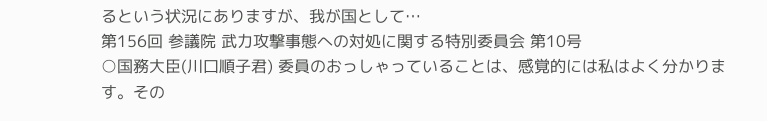るという状況にありますが、我が国として…
第156回 参議院 武力攻撃事態への対処に関する特別委員会 第10号
○国務大臣(川口順子君) 委員のおっしゃっていることは、感覚的には私はよく分かります。その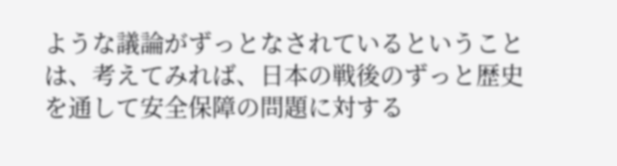ような議論がずっとなされているということは、考えてみれば、日本の戦後のずっと歴史を通して安全保障の問題に対する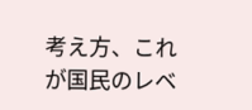考え方、これが国民のレベ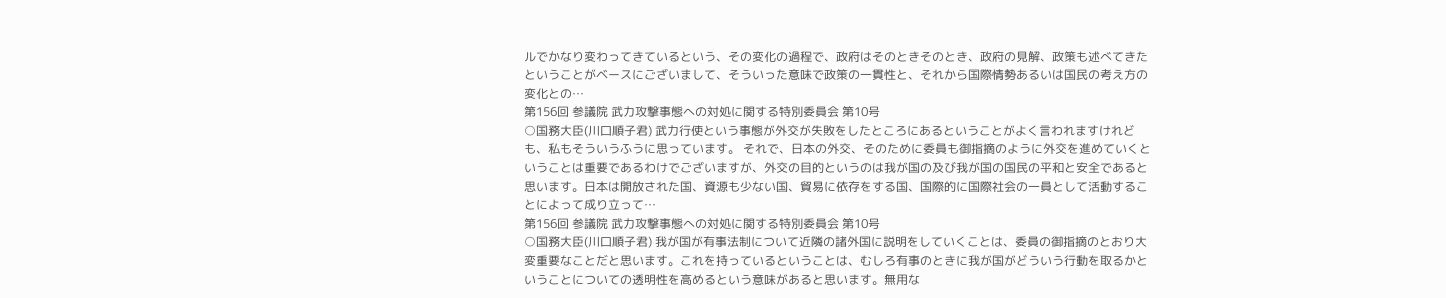ルでかなり変わってきているという、その変化の過程で、政府はそのときそのとき、政府の見解、政策も述べてきたということがベースにございまして、そういった意味で政策の一貫性と、それから国際情勢あるいは国民の考え方の変化との…
第156回 参議院 武力攻撃事態への対処に関する特別委員会 第10号
○国務大臣(川口順子君) 武力行使という事態が外交が失敗をしたところにあるということがよく言われますけれども、私もそういうふうに思っています。 それで、日本の外交、そのために委員も御指摘のように外交を進めていくということは重要であるわけでございますが、外交の目的というのは我が国の及び我が国の国民の平和と安全であると思います。日本は開放された国、資源も少ない国、貿易に依存をする国、国際的に国際社会の一員として活動することによって成り立って…
第156回 参議院 武力攻撃事態への対処に関する特別委員会 第10号
○国務大臣(川口順子君) 我が国が有事法制について近隣の諸外国に説明をしていくことは、委員の御指摘のとおり大変重要なことだと思います。これを持っているということは、むしろ有事のときに我が国がどういう行動を取るかということについての透明性を高めるという意味があると思います。無用な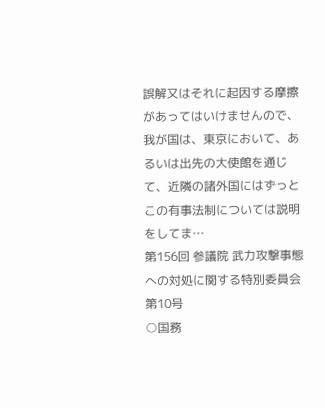誤解又はそれに起因する摩擦があってはいけませんので、我が国は、東京において、あるいは出先の大使館を通じて、近隣の諸外国にはずっとこの有事法制については説明をしてま…
第156回 参議院 武力攻撃事態への対処に関する特別委員会 第10号
○国務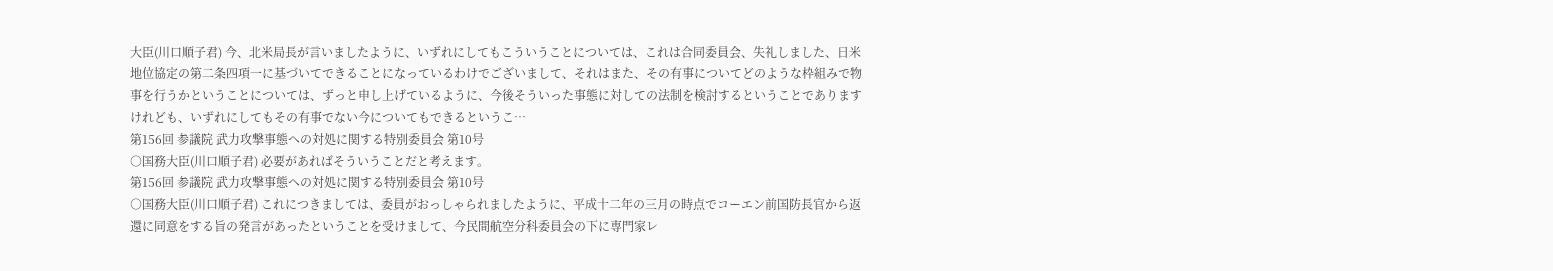大臣(川口順子君) 今、北米局長が言いましたように、いずれにしてもこういうことについては、これは合同委員会、失礼しました、日米地位協定の第二条四項一に基づいてできることになっているわけでございまして、それはまた、その有事についてどのような枠組みで物事を行うかということについては、ずっと申し上げているように、今後そういった事態に対しての法制を検討するということでありますけれども、いずれにしてもその有事でない今についてもできるというこ…
第156回 参議院 武力攻撃事態への対処に関する特別委員会 第10号
○国務大臣(川口順子君) 必要があればそういうことだと考えます。
第156回 参議院 武力攻撃事態への対処に関する特別委員会 第10号
○国務大臣(川口順子君) これにつきましては、委員がおっしゃられましたように、平成十二年の三月の時点でコーエン前国防長官から返還に同意をする旨の発言があったということを受けまして、今民間航空分科委員会の下に専門家レ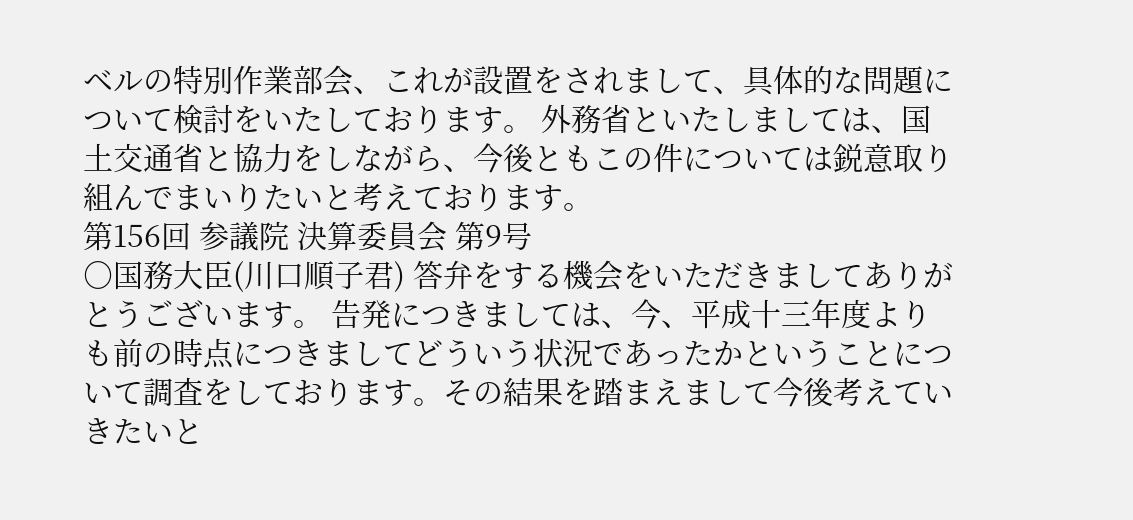ベルの特別作業部会、これが設置をされまして、具体的な問題について検討をいたしております。 外務省といたしましては、国土交通省と協力をしながら、今後ともこの件については鋭意取り組んでまいりたいと考えております。
第156回 参議院 決算委員会 第9号
○国務大臣(川口順子君) 答弁をする機会をいただきましてありがとうございます。 告発につきましては、今、平成十三年度よりも前の時点につきましてどういう状況であったかということについて調査をしております。その結果を踏まえまして今後考えていきたいと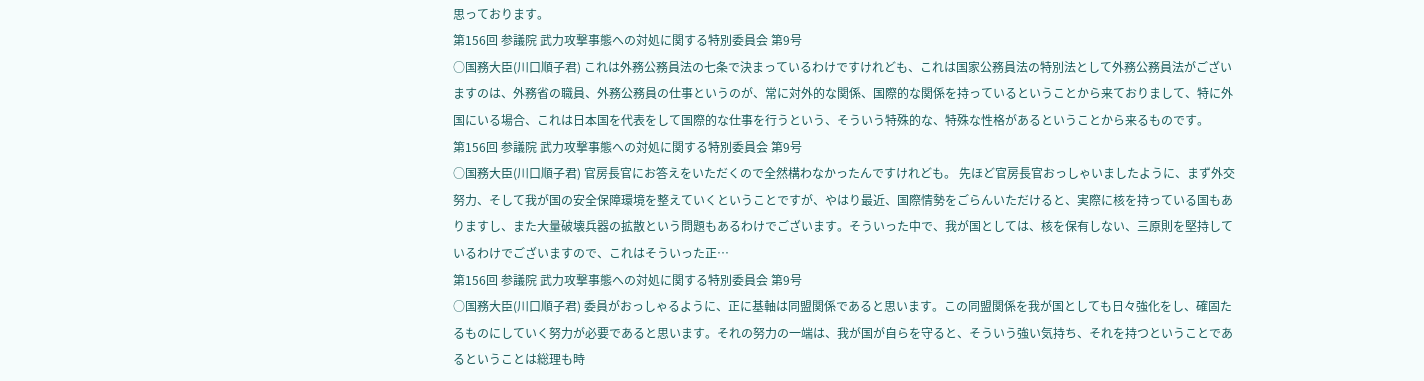思っております。
第156回 参議院 武力攻撃事態への対処に関する特別委員会 第9号
○国務大臣(川口順子君) これは外務公務員法の七条で決まっているわけですけれども、これは国家公務員法の特別法として外務公務員法がございますのは、外務省の職員、外務公務員の仕事というのが、常に対外的な関係、国際的な関係を持っているということから来ておりまして、特に外国にいる場合、これは日本国を代表をして国際的な仕事を行うという、そういう特殊的な、特殊な性格があるということから来るものです。
第156回 参議院 武力攻撃事態への対処に関する特別委員会 第9号
○国務大臣(川口順子君) 官房長官にお答えをいただくので全然構わなかったんですけれども。 先ほど官房長官おっしゃいましたように、まず外交努力、そして我が国の安全保障環境を整えていくということですが、やはり最近、国際情勢をごらんいただけると、実際に核を持っている国もありますし、また大量破壊兵器の拡散という問題もあるわけでございます。そういった中で、我が国としては、核を保有しない、三原則を堅持しているわけでございますので、これはそういった正…
第156回 参議院 武力攻撃事態への対処に関する特別委員会 第9号
○国務大臣(川口順子君) 委員がおっしゃるように、正に基軸は同盟関係であると思います。この同盟関係を我が国としても日々強化をし、確固たるものにしていく努力が必要であると思います。それの努力の一端は、我が国が自らを守ると、そういう強い気持ち、それを持つということであるということは総理も時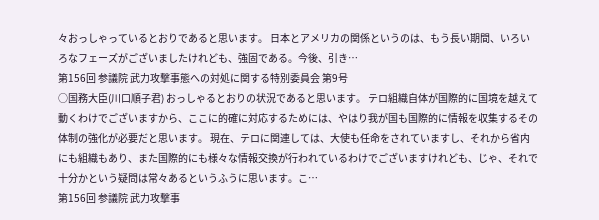々おっしゃっているとおりであると思います。 日本とアメリカの関係というのは、もう長い期間、いろいろなフェーズがございましたけれども、強固である。今後、引き…
第156回 参議院 武力攻撃事態への対処に関する特別委員会 第9号
○国務大臣(川口順子君) おっしゃるとおりの状況であると思います。 テロ組織自体が国際的に国境を越えて動くわけでございますから、ここに的確に対応するためには、やはり我が国も国際的に情報を収集するその体制の強化が必要だと思います。 現在、テロに関連しては、大使も任命をされていますし、それから省内にも組織もあり、また国際的にも様々な情報交換が行われているわけでございますけれども、じゃ、それで十分かという疑問は常々あるというふうに思います。こ…
第156回 参議院 武力攻撃事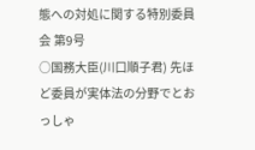態への対処に関する特別委員会 第9号
○国務大臣(川口順子君) 先ほど委員が実体法の分野でとおっしゃ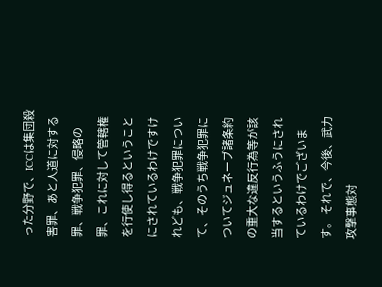った分野で、ICCは集団殺害罪、あと人道に対する罪、戦争犯罪、侵略の罪、これに対して管轄権を行使し得るということにされているわけですけれども、戦争犯罪について、そのうち戦争犯罪についてジュネーブ諸条約の重大な違反行為等が該当するというふうにされているわけでございます。 それで、今後、武力攻撃事態対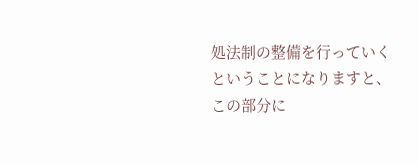処法制の整備を行っていくということになりますと、この部分に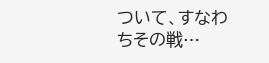ついて、すなわちその戦…